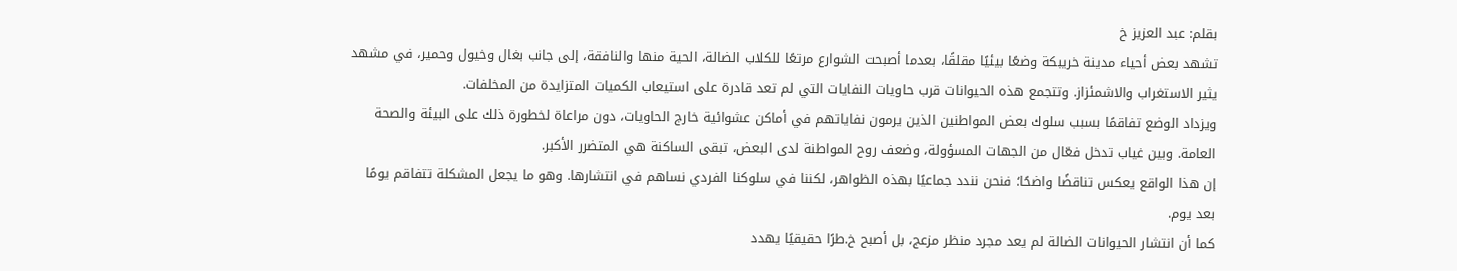بقلم: عبد العزيز خ
تشهد بعض أحياء مدينة خريبكة وضعًا بيئيًا مقلقًا، بعدما أصبحت الشوارع مرتعًا للكلاب الضالة، الحية منها والنافقة، إلى جانب بغال وخيول وحمير، في مشهد يثير الاستغراب والاشمئزاز. وتتجمع هذه الحيوانات قرب حاويات النفايات التي لم تعد قادرة على استيعاب الكميات المتزايدة من المخلفات.
ويزداد الوضع تفاقمًا بسبب سلوك بعض المواطنين الذين يرمون نفاياتهم في أماكن عشوائية خارج الحاويات، دون مراعاة لخطورة ذلك على البيئة والصحة العامة. وبين غياب تدخل فعّال من الجهات المسؤولة، وضعف روح المواطنة لدى البعض، تبقى الساكنة هي المتضرر الأكبر.
إن هذا الواقع يعكس تناقضًا واضحًا؛ فنحن نندد جماعيًا بهذه الظواهر، لكننا في سلوكنا الفردي نساهم في انتشارها. وهو ما يجعل المشكلة تتفاقم يومًا بعد يوم.
كما أن انتشار الحيوانات الضالة لم يعد مجرد منظر مزعج، بل أصبح خ.طرًا حقيقيًا يهدد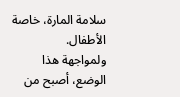سلامة المارة، خاصة الأطفال.
ولمواجهة هذا الوضع، أصبح من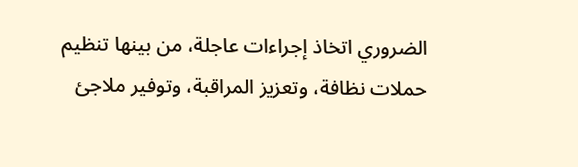الضروري اتخاذ إجراءات عاجلة، من بينها تنظيم حملات نظافة، وتعزيز المراقبة، وتوفير ملاجئ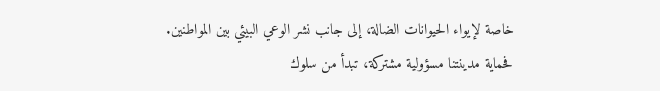خاصة لإيواء الحيوانات الضالة، إلى جانب نشر الوعي البيئي بين المواطنين.
فحماية مدينتنا مسؤولية مشتركة، تبدأ من سلوك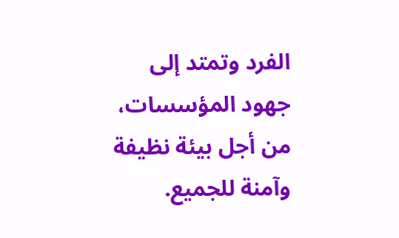الفرد وتمتد إلى جهود المؤسسات، من أجل بيئة نظيفة وآمنة للجميع.